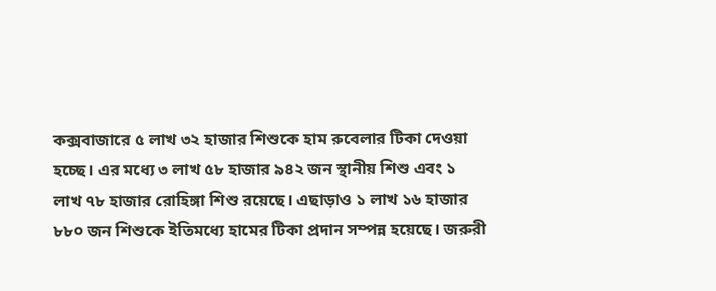কক্সবাজারে ৫ লাখ ৩২ হাজার শিশুকে হাম রুবেলার টিকা দেওয়া হচ্ছে। এর মধ্যে ৩ লাখ ৫৮ হাজার ৯৪২ জন স্থানীয় শিশু এবং ১ লাখ ৭৮ হাজার রোহিঙ্গা শিশু রয়েছে। এছাড়াও ১ লাখ ১৬ হাজার ৮৮০ জন শিশুকে ইতিমধ্যে হামের টিকা প্রদান সম্পন্ন হয়েছে। জরুরী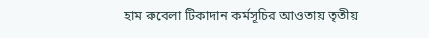হাম রুবেলা টিকাদান কর্মসূচির আওতায় তৃতীয়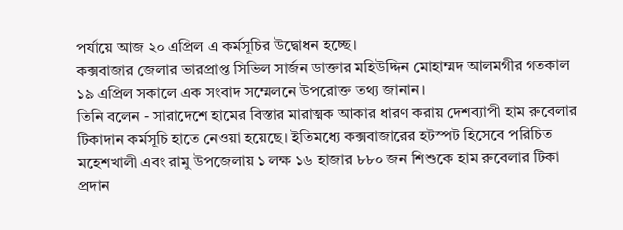পর্যায়ে আজ ২০ এপ্রিল এ কর্মসূচির উদ্বোধন হচ্ছে।
কক্সবাজার জেলার ভারপ্রাপ্ত সিভিল সার্জন ডাক্তার মহিউদ্দিন মোহাম্মদ আলমগীর গতকাল ১৯ এপ্রিল সকালে এক সংবাদ সম্মেলনে উপরোক্ত তথ্য জানান।
তিনি বলেন - সারাদেশে হামের বিস্তার মারাত্মক আকার ধারণ করায় দেশব্যাপী হাম রুবেলার টিকাদান কর্মসূচি হাতে নেওয়া হয়েছে। ইতিমধ্যে কক্সবাজারের হটস্পট হিসেবে পরিচিত মহেশখালী এবং রামু উপজেলায় ১ লক্ষ ১৬ হাজার ৮৮০ জন শিশুকে হাম রুবেলার টিকা প্রদান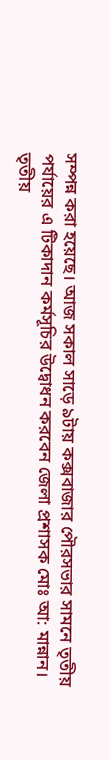সম্পন্ন করা হয়েছে। আজ সকাল সাড়ে ৯টায় কক্সবাজার পৌরসভার সামনে তৃতীয় পর্যায়ের এ টিকাদান কর্মসূচির উদ্বোধন করবেন জেলা প্রশাসক মোঃ আ: মান্নান।
তৃতীয়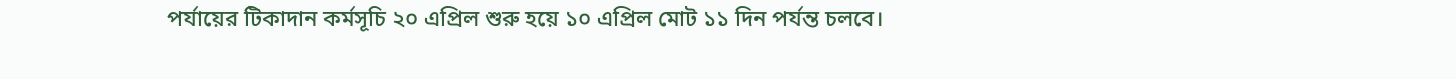পর্যায়ের টিকাদান কর্মসূচি ২০ এপ্রিল শুরু হয়ে ১০ এপ্রিল মোট ১১ দিন পর্যন্ত চলবে।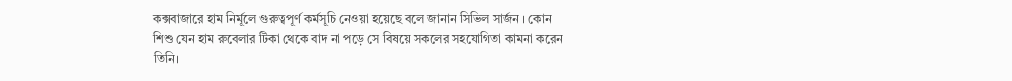কক্সবাজারে হাম নির্মূলে গুরুত্বপূর্ণ কর্মসূচি নেওয়া হয়েছে বলে জানান সিভিল সার্জন । কোন শিশু যেন হাম রুবেলার টিকা থেকে বাদ না পড়ে সে বিষয়ে সকলের সহযোগিতা কামনা করেন তিনি।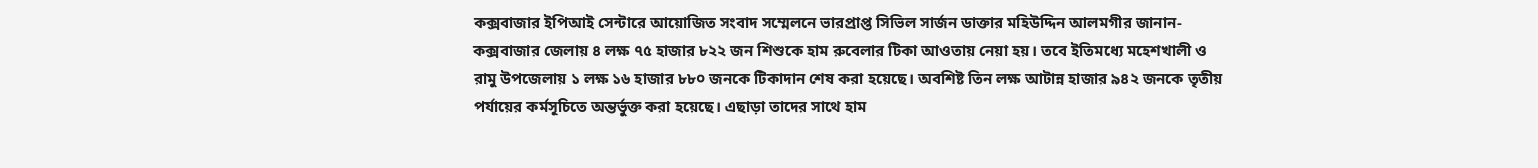কক্সবাজার ইপিআই সেন্টারে আয়োজিত সংবাদ সম্মেলনে ভারপ্রাপ্ত সিভিল সার্জন ডাক্তার মহিউদ্দিন আলমগীর জানান- কক্সবাজার জেলায় ৪ লক্ষ ৭৫ হাজার ৮২২ জন শিশুকে হাম রুবেলার টিকা আওতায় নেয়া হয়। তবে ইতিমধ্যে মহেশখালী ও রামু উপজেলায় ১ লক্ষ ১৬ হাজার ৮৮০ জনকে টিকাদান শেষ করা হয়েছে। অবশিষ্ট তিন লক্ষ আটান্ন হাজার ৯৪২ জনকে তৃতীয় পর্যায়ের কর্মসূচিতে অন্তর্ভুক্ত করা হয়েছে। এছাড়া তাদের সাথে হাম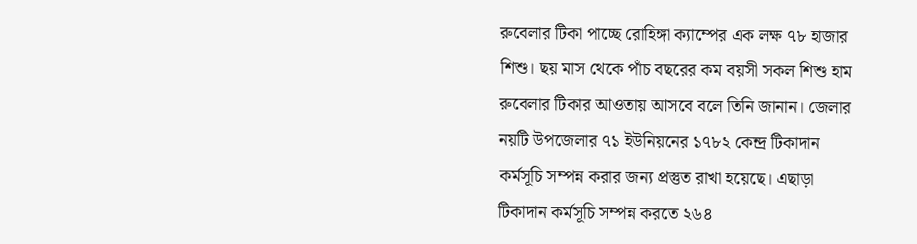রুবেলার টিকা পাচ্ছে রোহিঙ্গা ক্যাম্পের এক লক্ষ ৭৮ হাজার শিশু। ছয় মাস থেকে পাঁচ বছরের কম বয়সী সকল শিশু হাম রুবেলার টিকার আওতায় আসবে বলে তিনি জানান। জেলার নয়টি উপজেলার ৭১ ইউনিয়নের ১৭৮২ কেন্দ্র টিকাদান কর্মসূচি সম্পন্ন করার জন্য প্রস্তুত রাখা হয়েছে। এছাড়া টিকাদান কর্মসূচি সম্পন্ন করতে ২৬৪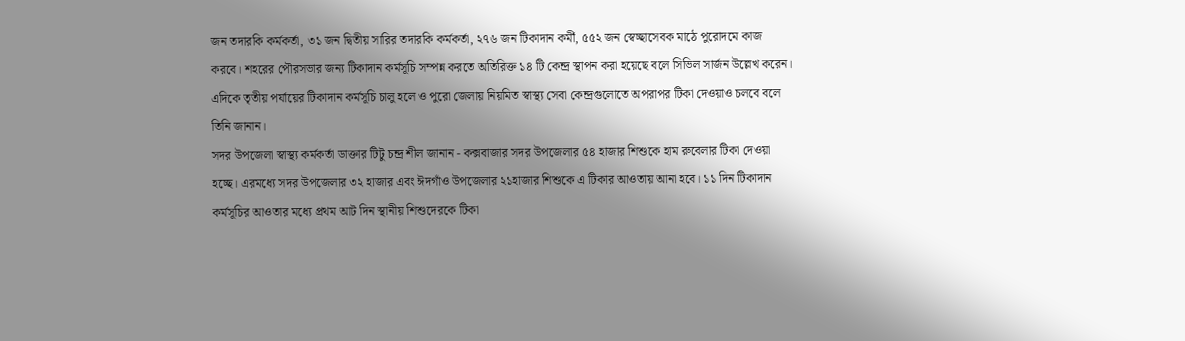জন তদারকি কর্মকর্তা, ৩১ জন দ্বিতীয় সারির তদারকি কর্মকর্তা, ২৭৬ জন টিকাদান কর্মী, ৫৫২ জন স্বেচ্ছাসেবক মাঠে পুরোদমে কাজ করবে। শহরের পৌরসভার জন্য টিকাদান কর্মসূচি সম্পন্ন করতে অতিরিক্ত ১৪ টি কেন্দ্র স্থাপন করা হয়েছে বলে সিভিল সার্জন উল্লেখ করেন। এদিকে তৃতীয় পর্যায়ের টিকাদান কর্মসূচি চালু হলে ও পুরো জেলায় নিয়মিত স্বাস্থ্য সেবা কেন্দ্রগুলোতে অপরাপর টিকা দেওয়াও চলবে বলে তিনি জানান।
সদর উপজেলা স্বাস্থ্য কর্মকর্তা ডাক্তার টিটু চন্দ্র শীল জানান - কক্সবাজার সদর উপজেলার ৫৪ হাজার শিশুকে হাম রুবেলার টিকা দেওয়া হচ্ছে। এরমধ্যে সদর উপজেলার ৩২ হাজার এবং ঈদগাঁও উপজেলার ২১হাজার শিশুকে এ টিকার আওতায় আনা হবে। ১১ দিন টিকাদান কর্মসূচির আওতার মধ্যে প্রথম আট দিন স্থানীয় শিশুদেরকে টিকা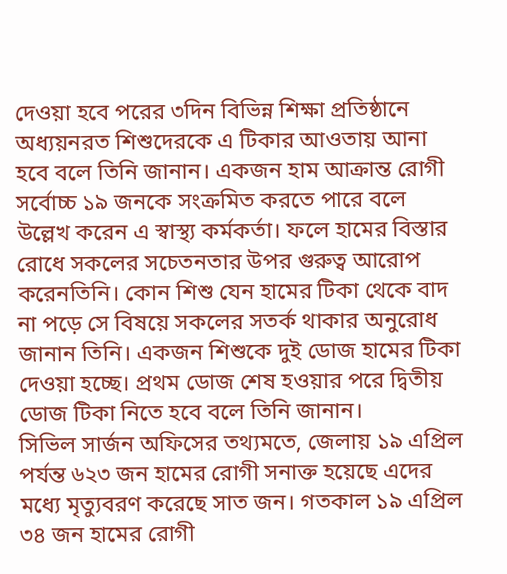দেওয়া হবে পরের ৩দিন বিভিন্ন শিক্ষা প্রতিষ্ঠানে অধ্যয়নরত শিশুদেরকে এ টিকার আওতায় আনা হবে বলে তিনি জানান। একজন হাম আক্রান্ত রোগী সর্বোচ্চ ১৯ জনকে সংক্রমিত করতে পারে বলে উল্লেখ করেন এ স্বাস্থ্য কর্মকর্তা। ফলে হামের বিস্তার রোধে সকলের সচেতনতার উপর গুরুত্ব আরোপ করেনতিনি। কোন শিশু যেন হামের টিকা থেকে বাদ না পড়ে সে বিষয়ে সকলের সতর্ক থাকার অনুরোধ জানান তিনি। একজন শিশুকে দুই ডোজ হামের টিকা দেওয়া হচ্ছে। প্রথম ডোজ শেষ হওয়ার পরে দ্বিতীয় ডোজ টিকা নিতে হবে বলে তিনি জানান।
সিভিল সার্জন অফিসের তথ্যমতে, জেলায় ১৯ এপ্রিল পর্যন্ত ৬২৩ জন হামের রোগী সনাক্ত হয়েছে এদের মধ্যে মৃত্যুবরণ করেছে সাত জন। গতকাল ১৯ এপ্রিল ৩৪ জন হামের রোগী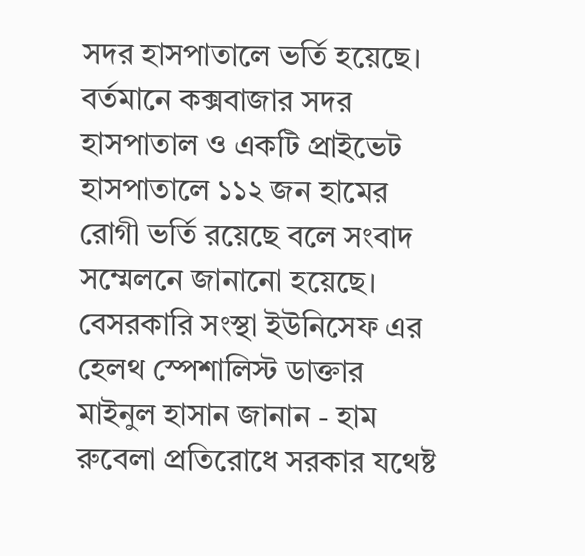সদর হাসপাতালে ভর্তি হয়েছে। বর্তমানে কক্সবাজার সদর হাসপাতাল ও একটি প্রাইভেট হাসপাতালে ১১২ জন হামের রোগী ভর্তি রয়েছে বলে সংবাদ সম্মেলনে জানানো হয়েছে।
বেসরকারি সংস্থা ইউনিসেফ এর হেলথ স্পেশালিস্ট ডাক্তার মাইনুল হাসান জানান - হাম রুবেলা প্রতিরোধে সরকার যথেষ্ট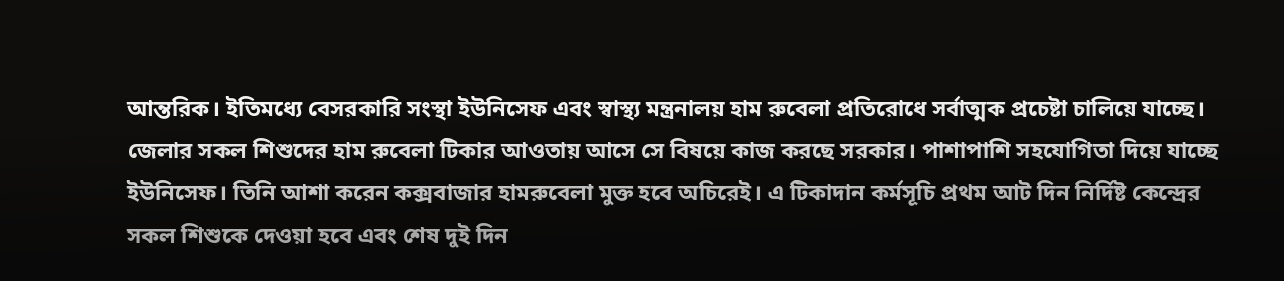আন্তরিক। ইতিমধ্যে বেসরকারি সংস্থা ইউনিসেফ এবং স্বাস্থ্য মন্ত্রনালয় হাম রুবেলা প্রতিরোধে সর্বাত্মক প্রচেষ্টা চালিয়ে যাচ্ছে। জেলার সকল শিশুদের হাম রুবেলা টিকার আওতায় আসে সে বিষয়ে কাজ করছে সরকার। পাশাপাশি সহযোগিতা দিয়ে যাচ্ছে ইউনিসেফ। তিনি আশা করেন কক্সবাজার হামরুবেলা মুক্ত হবে অচিরেই। এ টিকাদান কর্মসূচি প্রথম আট দিন নির্দিষ্ট কেন্দ্রের সকল শিশুকে দেওয়া হবে এবং শেষ দুই দিন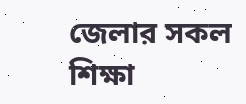জেলার সকল শিক্ষা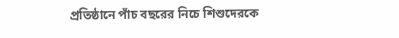প্রতিষ্ঠানে পাঁচ বছরের নিচে শিশুদেরকে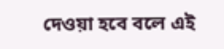দেওয়া হবে বলে এই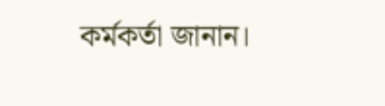কর্মকর্তা জানান।